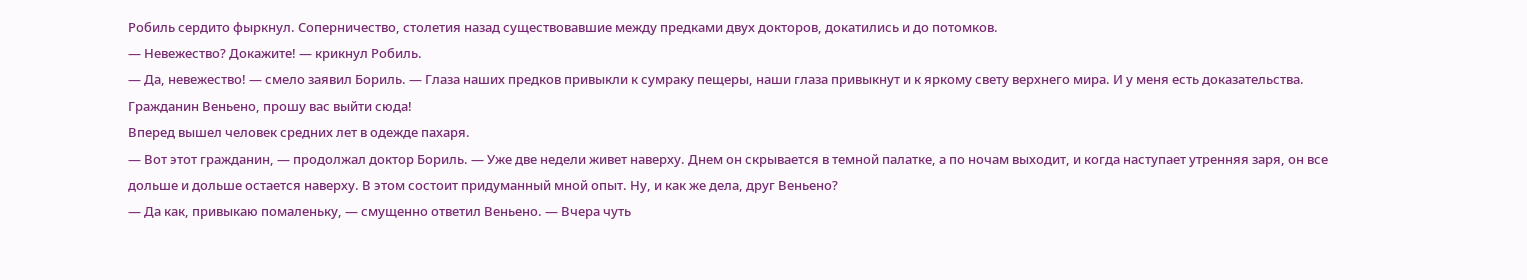Робиль сердито фыркнул. Соперничество, столетия назад существовавшие между предками двух докторов, докатились и до потомков.
— Невежество? Докажите! — крикнул Робиль.
— Да, невежество! — смело заявил Бориль. — Глаза наших предков привыкли к сумраку пещеры, наши глаза привыкнут и к яркому свету верхнего мира. И у меня есть доказательства. Гражданин Веньено, прошу вас выйти сюда!
Вперед вышел человек средних лет в одежде пахаря.
— Вот этот гражданин, — продолжал доктор Бориль. — Уже две недели живет наверху. Днем он скрывается в темной палатке, а по ночам выходит, и когда наступает утренняя заря, он все дольше и дольше остается наверху. В этом состоит придуманный мной опыт. Ну, и как же дела, друг Веньено?
— Да как, привыкаю помаленьку, — смущенно ответил Веньено. — Вчера чуть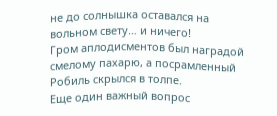не до солнышка оставался на вольном свету… и ничего!
Гром аплодисментов был наградой смелому пахарю, а посрамленный Робиль скрылся в толпе.
Еще один важный вопрос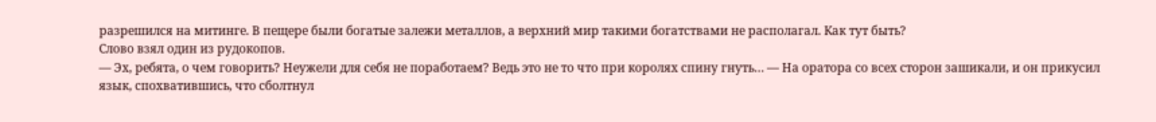разрешился на митинге. В пещере были богатые залежи металлов, а верхний мир такими богатствами не располагал. Как тут быть?
Слово взял один из рудокопов.
— Эх, ребята, о чем говорить? Неужели для себя не поработаем? Ведь это не то что при королях спину гнуть… — На оратора со всех сторон зашикали, и он прикусил язык, спохватившись, что сболтнул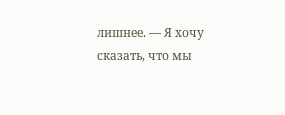лишнее. — Я хочу сказать, что мы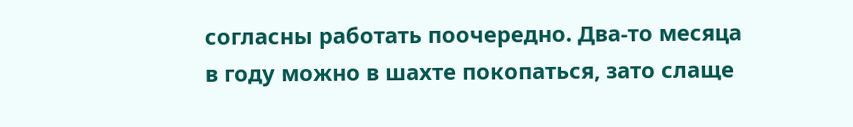согласны работать поочередно. Два-то месяца в году можно в шахте покопаться, зато слаще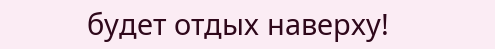будет отдых наверху!